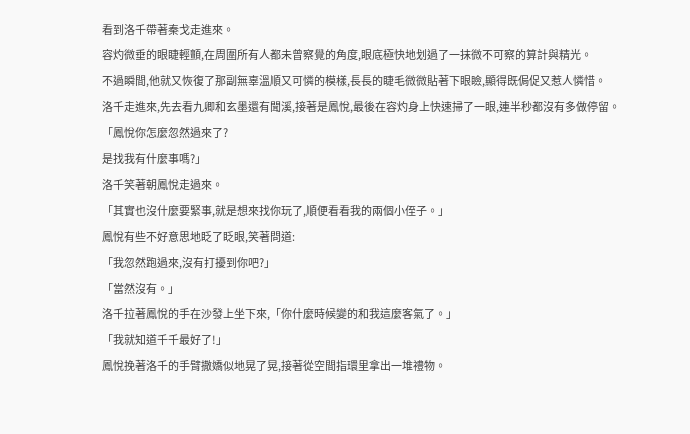看到洛千帶著秦戈走進來。
容灼微垂的眼睫輕顫,在周圍所有人都未曾察覺的角度,眼底極快地划過了一抹微不可察的算計與精光。
不過瞬間,他就又恢復了那副無辜溫順又可憐的模樣,長長的睫毛微微貼著下眼瞼,顯得既侷促又惹人憐惜。
洛千走進來,先去看九卿和玄墨還有聞溪,接著是鳳悅,最後在容灼身上快速掃了一眼,連半秒都沒有多做停留。
「鳳悅你怎麼忽然過來了?
是找我有什麼事嗎?」
洛千笑著朝鳳悅走過來。
「其實也沒什麼要緊事,就是想來找你玩了,順便看看我的兩個小侄子。」
鳳悅有些不好意思地眨了眨眼,笑著問道:
「我忽然跑過來,沒有打擾到你吧?」
「當然沒有。」
洛千拉著鳳悅的手在沙發上坐下來,「你什麼時候變的和我這麼客氣了。」
「我就知道千千最好了!」
鳳悅挽著洛千的手臂撒嬌似地晃了晃,接著從空間指環里拿出一堆禮物。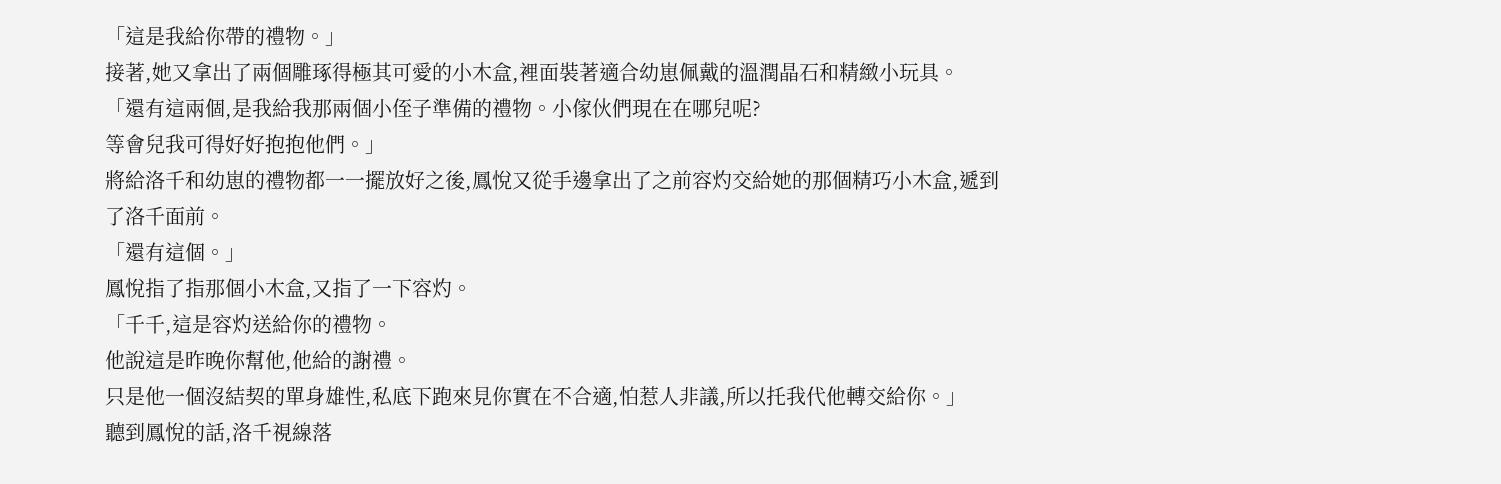「這是我給你帶的禮物。」
接著,她又拿出了兩個雕琢得極其可愛的小木盒,裡面裝著適合幼崽佩戴的溫潤晶石和精緻小玩具。
「還有這兩個,是我給我那兩個小侄子準備的禮物。小傢伙們現在在哪兒呢?
等會兒我可得好好抱抱他們。」
將給洛千和幼崽的禮物都一一擺放好之後,鳳悅又從手邊拿出了之前容灼交給她的那個精巧小木盒,遞到了洛千面前。
「還有這個。」
鳳悅指了指那個小木盒,又指了一下容灼。
「千千,這是容灼送給你的禮物。
他說這是昨晚你幫他,他給的謝禮。
只是他一個沒結契的單身雄性,私底下跑來見你實在不合適,怕惹人非議,所以托我代他轉交給你。」
聽到鳳悅的話,洛千視線落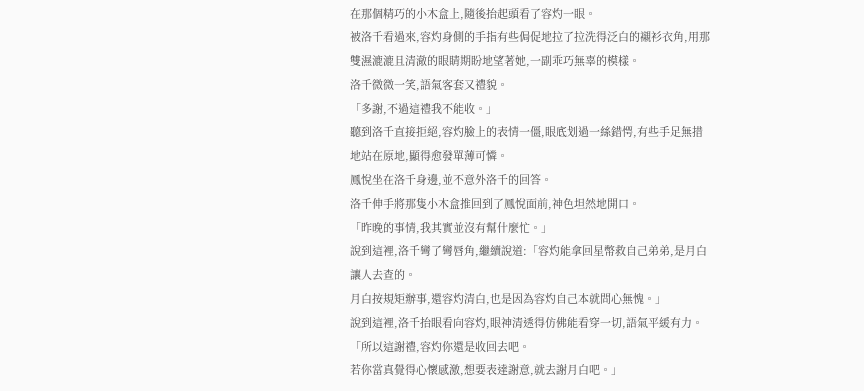在那個精巧的小木盒上,隨後抬起頭看了容灼一眼。
被洛千看過來,容灼身側的手指有些侷促地拉了拉洗得泛白的襯衫衣角,用那雙濕漉漉且清澈的眼睛期盼地望著她,一副乖巧無辜的模樣。
洛千微微一笑,語氣客套又禮貌。
「多謝,不過這禮我不能收。」
聽到洛千直接拒絕,容灼臉上的表情一僵,眼底划過一絲錯愕,有些手足無措地站在原地,顯得愈發單薄可憐。
鳳悅坐在洛千身邊,並不意外洛千的回答。
洛千伸手將那隻小木盒推回到了鳳悅面前,神色坦然地開口。
「昨晚的事情,我其實並沒有幫什麼忙。」
說到這裡,洛千彎了彎唇角,繼續說道:「容灼能拿回星幣救自己弟弟,是月白讓人去查的。
月白按規矩辦事,還容灼清白,也是因為容灼自己本就問心無愧。」
說到這裡,洛千抬眼看向容灼,眼神清透得仿佛能看穿一切,語氣平緩有力。
「所以這謝禮,容灼你還是收回去吧。
若你當真覺得心懷感激,想要表達謝意,就去謝月白吧。」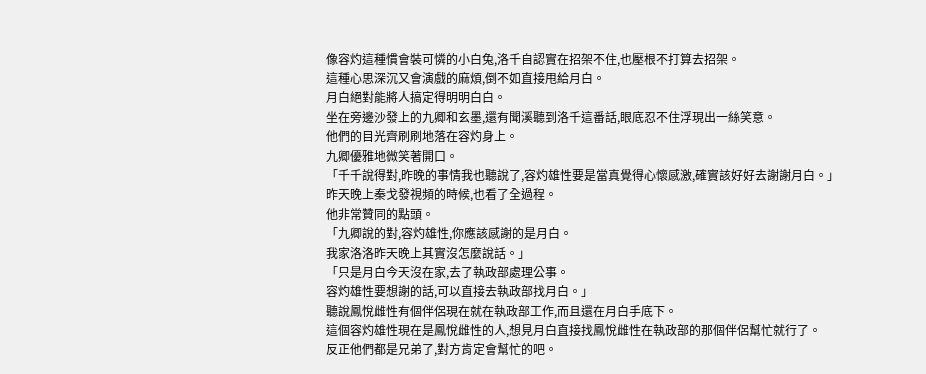像容灼這種慣會裝可憐的小白兔,洛千自認實在招架不住,也壓根不打算去招架。
這種心思深沉又會演戲的麻煩,倒不如直接甩給月白。
月白絕對能將人搞定得明明白白。
坐在旁邊沙發上的九卿和玄墨,還有聞溪聽到洛千這番話,眼底忍不住浮現出一絲笑意。
他們的目光齊刷刷地落在容灼身上。
九卿優雅地微笑著開口。
「千千說得對,昨晚的事情我也聽說了,容灼雄性要是當真覺得心懷感激,確實該好好去謝謝月白。」
昨天晚上秦戈發視頻的時候,也看了全過程。
他非常贊同的點頭。
「九卿說的對,容灼雄性,你應該感謝的是月白。
我家洛洛昨天晚上其實沒怎麼說話。」
「只是月白今天沒在家,去了執政部處理公事。
容灼雄性要想謝的話,可以直接去執政部找月白。」
聽說鳳悅雌性有個伴侶現在就在執政部工作,而且還在月白手底下。
這個容灼雄性現在是鳳悅雌性的人,想見月白直接找鳳悅雌性在執政部的那個伴侶幫忙就行了。
反正他們都是兄弟了,對方肯定會幫忙的吧。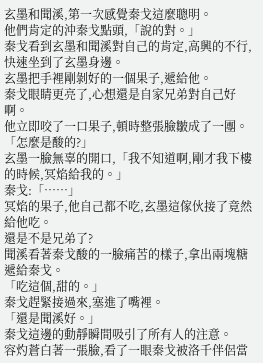玄墨和聞溪,第一次感覺秦戈這麼聰明。
他們肯定的沖秦戈點頭,「說的對。」
秦戈看到玄墨和聞溪對自己的肯定,高興的不行,快速坐到了玄墨身邊。
玄墨把手裡剛剝好的一個果子,遞給他。
秦戈眼睛更亮了,心想還是自家兄弟對自己好啊。
他立即咬了一口果子,頓時整張臉皺成了一團。
「怎麼是酸的?」
玄墨一臉無辜的開口,「我不知道啊,剛才我下樓的時候,冥焰給我的。」
秦戈:「……」
冥焰的果子,他自己都不吃,玄墨這傢伙接了竟然給他吃。
還是不是兄弟了?
聞溪看著秦戈酸的一臉痛苦的樣子,拿出兩塊糖遞給秦戈。
「吃這個,甜的。」
秦戈趕緊接過來,塞進了嘴裡。
「還是聞溪好。」
秦戈這邊的動靜瞬間吸引了所有人的注意。
容灼蒼白著一張臉,看了一眼秦戈被洛千伴侶當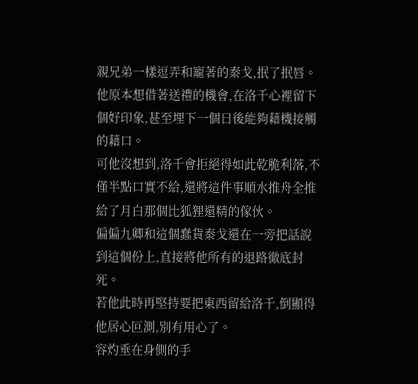親兄弟一樣逗弄和寵著的秦戈,抿了抿唇。
他原本想借著送禮的機會,在洛千心裡留下個好印象,甚至埋下一個日後能夠藉機接觸的藉口。
可他沒想到,洛千會拒絕得如此乾脆利落,不僅半點口實不給,還將這件事順水推舟全推給了月白那個比狐狸還精的傢伙。
偏偏九卿和這個蠢貨秦戈還在一旁把話說到這個份上,直接將他所有的退路徹底封死。
若他此時再堅持要把東西留給洛千,倒顯得他居心叵測,別有用心了。
容灼垂在身側的手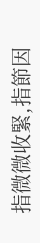指微微收緊,指節因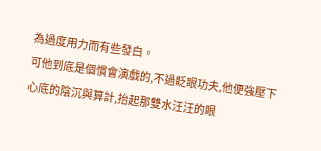為過度用力而有些發白。
可他到底是個慣會演戲的,不過眨眼功夫,他便強壓下心底的陰沉與算計,抬起那雙水汪汪的眼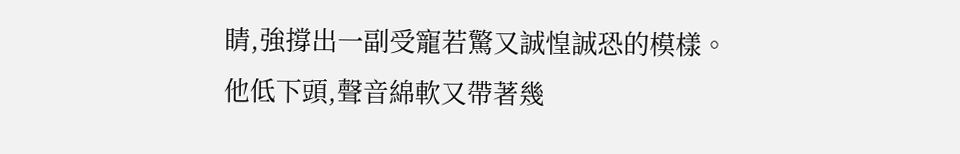睛,強撐出一副受寵若驚又誠惶誠恐的模樣。
他低下頭,聲音綿軟又帶著幾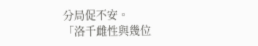分局促不安。
「洛千雌性與幾位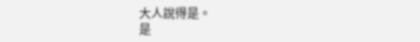大人說得是。
是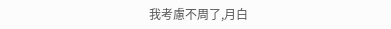我考慮不周了,月白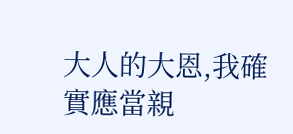大人的大恩,我確實應當親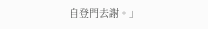自登門去謝。」